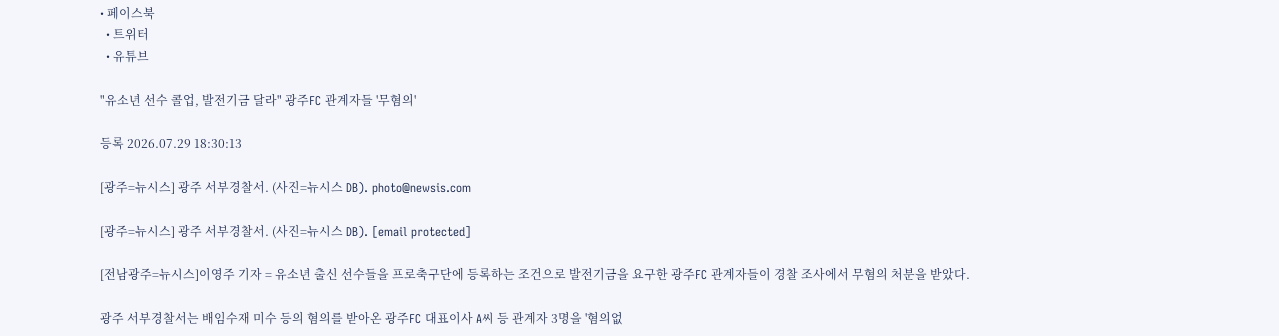• 페이스북
  • 트위터
  • 유튜브

"유소년 선수 콜업, 발전기금 달라" 광주FC 관계자들 '무혐의'

등록 2026.07.29 18:30:13

[광주=뉴시스] 광주 서부경찰서. (사진=뉴시스 DB). photo@newsis.com

[광주=뉴시스] 광주 서부경찰서. (사진=뉴시스 DB). [email protected]

[전남광주=뉴시스]이영주 기자 = 유소년 출신 선수들을 프로축구단에 등록하는 조건으로 발전기금을 요구한 광주FC 관계자들이 경찰 조사에서 무혐의 처분을 받았다.

광주 서부경찰서는 배임수재 미수 등의 혐의를 받아온 광주FC 대표이사 A씨 등 관계자 3명을 '혐의없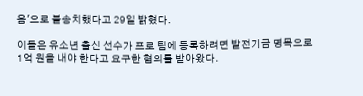음'으로 불송치했다고 29일 밝혔다.

이들은 유소년 출신 선수가 프로 팀에 등록하려면 발전기금 명목으로 1억 원을 내야 한다고 요구한 혐의를 받아왔다.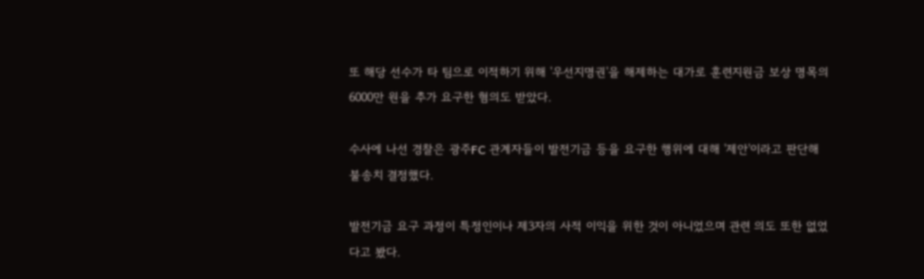또 해당 선수가 타 팀으로 이적하기 위해 '우선지명권'을 해제하는 대가로 훈련지원금 보상 명목의 6000만 원을 추가 요구한 혐의도 받았다.

수사에 나선 경찰은 광주FC 관계자들이 발전기금 등을 요구한 행위에 대해 '제안'이라고 판단해 불송치 결정했다.

발전기금 요구 과정이 특정인이나 제3자의 사적 이익을 위한 것이 아니었으며 관련 의도 또한 없었다고 봤다.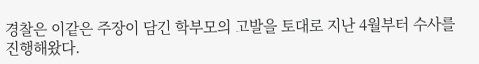경찰은 이같은 주장이 담긴 학부모의 고발을 토대로 지난 4월부터 수사를 진행해왔다.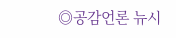◎공감언론 뉴시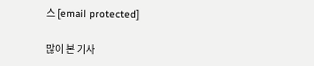스 [email protected]

많이 본 기사